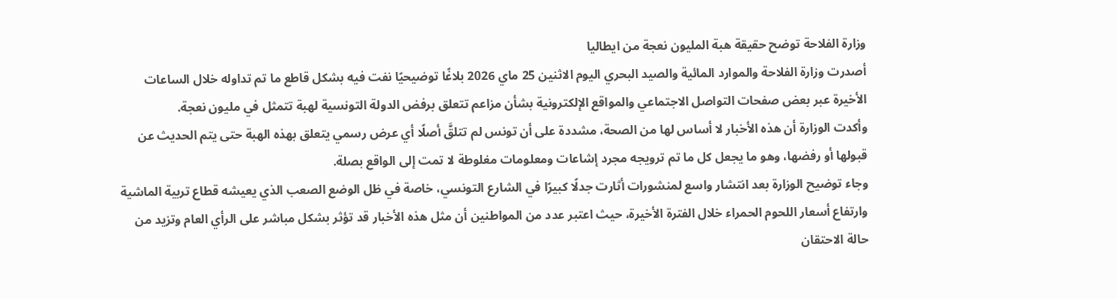وزارة الفلاحة توضح حقيقة هبة المليون نعجة من ايطاليا
أصدرت وزارة الفلاحة والموارد المائية والصيد البحري اليوم الاثنين 25 ماي 2026 بلاغًا توضيحيًا نفت فيه بشكل قاطع ما تم تداوله خلال الساعات الأخيرة عبر بعض صفحات التواصل الاجتماعي والمواقع الإلكترونية بشأن مزاعم تتعلق برفض الدولة التونسية لهبة تتمثل في مليون نعجة.
وأكدت الوزارة أن هذه الأخبار لا أساس لها من الصحة، مشددة على أن تونس لم تتلقَّ أصلًا أي عرض رسمي يتعلق بهذه الهبة حتى يتم الحديث عن قبولها أو رفضها، وهو ما يجعل كل ما تم ترويجه مجرد إشاعات ومعلومات مغلوطة لا تمت إلى الواقع بصلة.
وجاء توضيح الوزارة بعد انتشار واسع لمنشورات أثارت جدلًا كبيرًا في الشارع التونسي، خاصة في ظل الوضع الصعب الذي يعيشه قطاع تربية الماشية وارتفاع أسعار اللحوم الحمراء خلال الفترة الأخيرة، حيث اعتبر عدد من المواطنين أن مثل هذه الأخبار قد تؤثر بشكل مباشر على الرأي العام وتزيد من حالة الاحتقان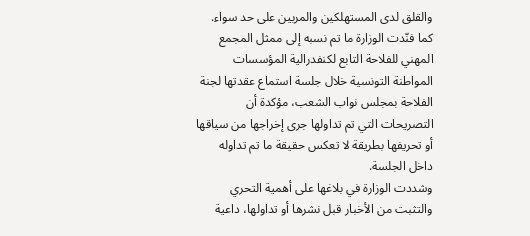والقلق لدى المستهلكين والمربين على حد سواء.
كما فنّدت الوزارة ما تم نسبه إلى ممثل المجمع المهني للفلاحة التابع لكنفدرالية المؤسسات المواطنة التونسية خلال جلسة استماع عقدتها لجنة الفلاحة بمجلس نواب الشعب، مؤكدة أن التصريحات التي تم تداولها جرى إخراجها من سياقها أو تحريفها بطريقة لا تعكس حقيقة ما تم تداوله داخل الجلسة.
وشددت الوزارة في بلاغها على أهمية التحري والتثبت من الأخبار قبل نشرها أو تداولها، داعية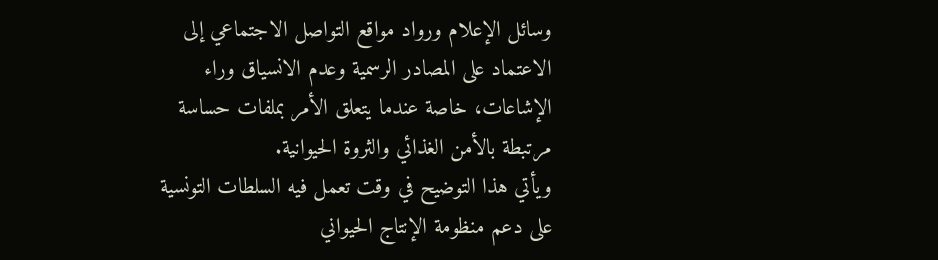وسائل الإعلام ورواد مواقع التواصل الاجتماعي إلى الاعتماد على المصادر الرسمية وعدم الانسياق وراء الإشاعات، خاصة عندما يتعلق الأمر بملفات حساسة مرتبطة بالأمن الغذائي والثروة الحيوانية.
ويأتي هذا التوضيح في وقت تعمل فيه السلطات التونسية على دعم منظومة الإنتاج الحيواني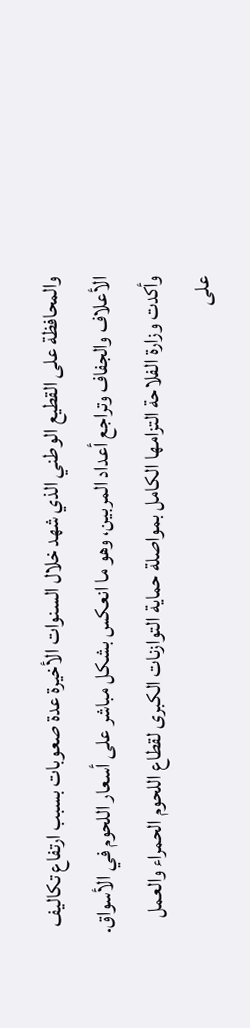والمحافظة على القطيع الوطني الذي شهد خلال السنوات الأخيرة عدة صعوبات بسبب ارتفاع تكاليف الأعلاف والجفاف وتراجع أعداد المربين، وهو ما انعكس بشكل مباشر على أسعار اللحوم في الأسواق.
وأكدت وزارة الفلاحة التزامها الكامل بمواصلة حماية التوازنات الكبرى لقطاع اللحوم الحمراء والعمل على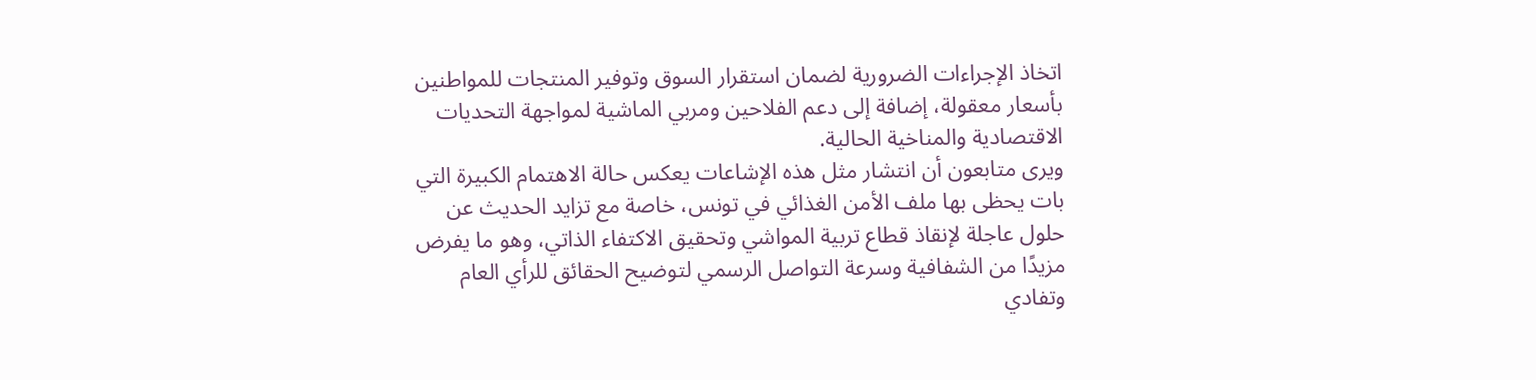اتخاذ الإجراءات الضرورية لضمان استقرار السوق وتوفير المنتجات للمواطنين بأسعار معقولة، إضافة إلى دعم الفلاحين ومربي الماشية لمواجهة التحديات الاقتصادية والمناخية الحالية.
ويرى متابعون أن انتشار مثل هذه الإشاعات يعكس حالة الاهتمام الكبيرة التي بات يحظى بها ملف الأمن الغذائي في تونس، خاصة مع تزايد الحديث عن حلول عاجلة لإنقاذ قطاع تربية المواشي وتحقيق الاكتفاء الذاتي، وهو ما يفرض مزيدًا من الشفافية وسرعة التواصل الرسمي لتوضيح الحقائق للرأي العام وتفادي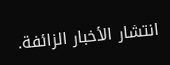انتشار الأخبار الزائفة.